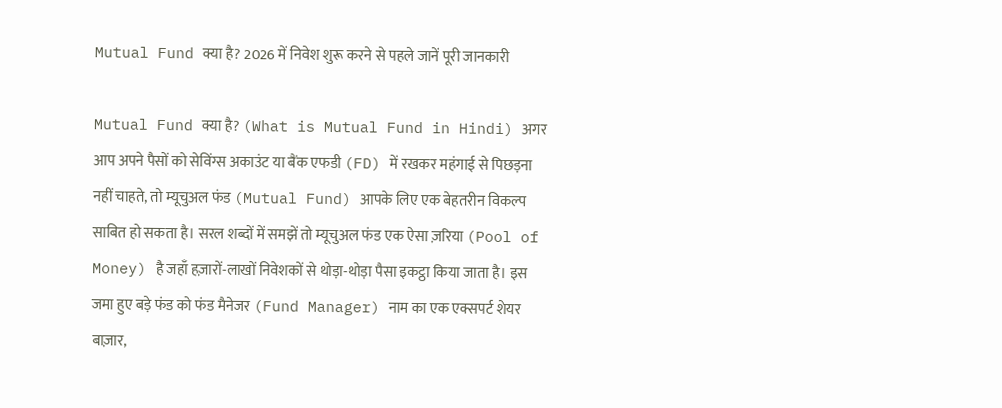Mutual Fund क्या है? 2026 में निवेश शुरू करने से पहले जानें पूरी जानकारी

Mutual Fund क्या है? (What is Mutual Fund in Hindi) अगर आप अपने पैसों को सेविंग्स अकाउंट या बैंक एफडी (FD) में रखकर महंगाई से पिछड़ना नहीं चाहते, तो म्यूचुअल फंड (Mutual Fund) आपके लिए एक बेहतरीन विकल्प साबित हो सकता है। सरल शब्दों में समझें तो म्यूचुअल फंड एक ऐसा ज़रिया (Pool of Money) है जहाँ हज़ारों-लाखों निवेशकों से थोड़ा-थोड़ा पैसा इकट्ठा किया जाता है। इस जमा हुए बड़े फंड को फंड मैनेजर (Fund Manager) नाम का एक एक्सपर्ट शेयर बाज़ार,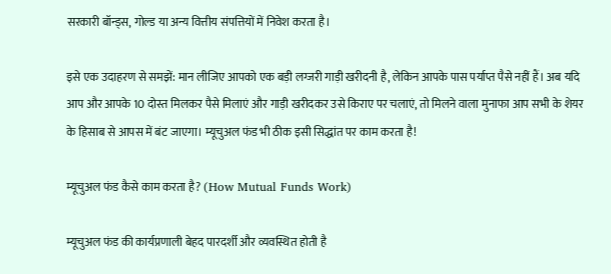सरकारी बॉन्ड्स, गोल्ड या अन्य वित्तीय संपत्तियों में निवेश करता है।

इसे एक उदाहरण से समझें: मान लीजिए आपको एक बड़ी लग्जरी गाड़ी खरीदनी है, लेकिन आपके पास पर्याप्त पैसे नहीं हैं। अब यदि आप और आपके 10 दोस्त मिलकर पैसे मिलाएं और गाड़ी खरीदकर उसे किराए पर चलाएं, तो मिलने वाला मुनाफा आप सभी के शेयर के हिसाब से आपस में बंट जाएगा। म्यूचुअल फंड भी ठीक इसी सिद्धांत पर काम करता है!

म्यूचुअल फंड कैसे काम करता है? (How Mutual Funds Work)

म्यूचुअल फंड की कार्यप्रणाली बेहद पारदर्शी और व्यवस्थित होती है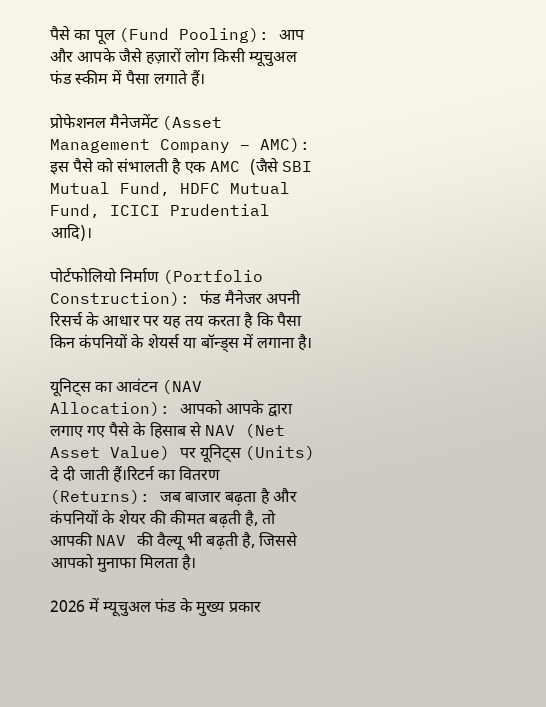पैसे का पूल (Fund Pooling): आप और आपके जैसे हज़ारों लोग किसी म्यूचुअल फंड स्कीम में पैसा लगाते हैं।

प्रोफेशनल मैनेजमेंट (Asset Management Company – AMC): इस पैसे को संभालती है एक AMC (जैसे SBI Mutual Fund, HDFC Mutual Fund, ICICI Prudential आदि)।

पोर्टफोलियो निर्माण (Portfolio Construction): फंड मैनेजर अपनी रिसर्च के आधार पर यह तय करता है कि पैसा किन कंपनियों के शेयर्स या बॉन्ड्स में लगाना है।

यूनिट्स का आवंटन (NAV Allocation): आपको आपके द्वारा लगाए गए पैसे के हिसाब से NAV (Net Asset Value) पर यूनिट्स (Units) दे दी जाती हैं।रिटर्न का वितरण (Returns): जब बाजार बढ़ता है और कंपनियों के शेयर की कीमत बढ़ती है, तो आपकी NAV की वैल्यू भी बढ़ती है, जिससे आपको मुनाफा मिलता है।

2026 में म्यूचुअल फंड के मुख्य प्रकार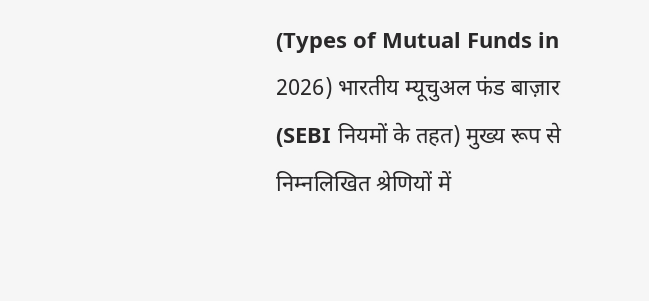(Types of Mutual Funds in 2026) भारतीय म्यूचुअल फंड बाज़ार (SEBI नियमों के तहत) मुख्य रूप से निम्नलिखित श्रेणियों में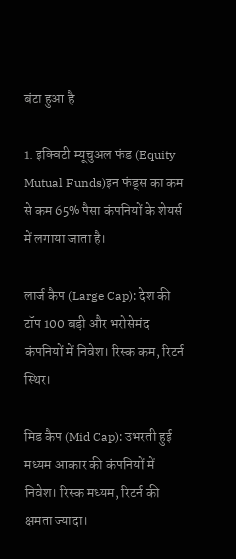बंटा हुआ है

1. इक्विटी म्यूचुअल फंड (Equity Mutual Funds)इन फंड्स का कम से कम 65% पैसा कंपनियों के शेयर्स में लगाया जाता है।

लार्ज कैप (Large Cap): देश की टॉप 100 बड़ी और भरोसेमंद कंपनियों में निवेश। रिस्क कम, रिटर्न स्थिर।

मिड कैप (Mid Cap): उभरती हुई मध्यम आकार की कंपनियों में निवेश। रिस्क मध्यम, रिटर्न की क्षमता ज्यादा।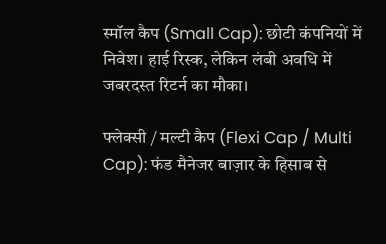स्मॉल कैप (Small Cap): छोटी कंपनियों में निवेश। हाई रिस्क, लेकिन लंबी अवधि में जबरदस्त रिटर्न का मौका।

फ्लेक्सी / मल्टी कैप (Flexi Cap / Multi Cap): फंड मैनेजर बाज़ार के हिसाब से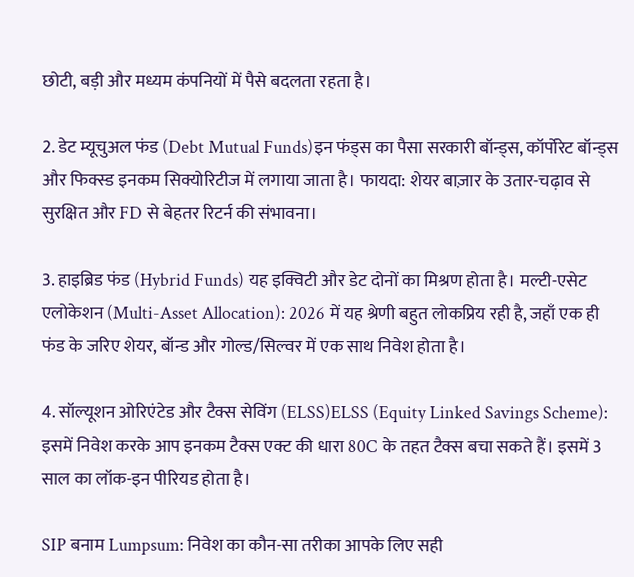छोटी, बड़ी और मध्यम कंपनियों में पैसे बदलता रहता है।

2. डेट म्यूचुअल फंड (Debt Mutual Funds)इन फंड्स का पैसा सरकारी बॉन्ड्स, कॉर्पोरेट बॉन्ड्स और फिक्स्ड इनकम सिक्योरिटीज में लगाया जाता है। फायदा: शेयर बाज़ार के उतार-चढ़ाव से सुरक्षित और FD से बेहतर रिटर्न की संभावना।

3. हाइब्रिड फंड (Hybrid Funds) यह इक्विटी और डेट दोनों का मिश्रण होता है। मल्टी-एसेट एलोकेशन (Multi-Asset Allocation): 2026 में यह श्रेणी बहुत लोकप्रिय रही है, जहाँ एक ही फंड के जरिए शेयर, बॉन्ड और गोल्ड/सिल्वर में एक साथ निवेश होता है।

4. सॉल्यूशन ओरिएंटेड और टैक्स सेविंग (ELSS)ELSS (Equity Linked Savings Scheme): इसमें निवेश करके आप इनकम टैक्स एक्ट की धारा 80C के तहत टैक्स बचा सकते हैं। इसमें 3 साल का लॉक-इन पीरियड होता है।

SIP बनाम Lumpsum: निवेश का कौन-सा तरीका आपके लिए सही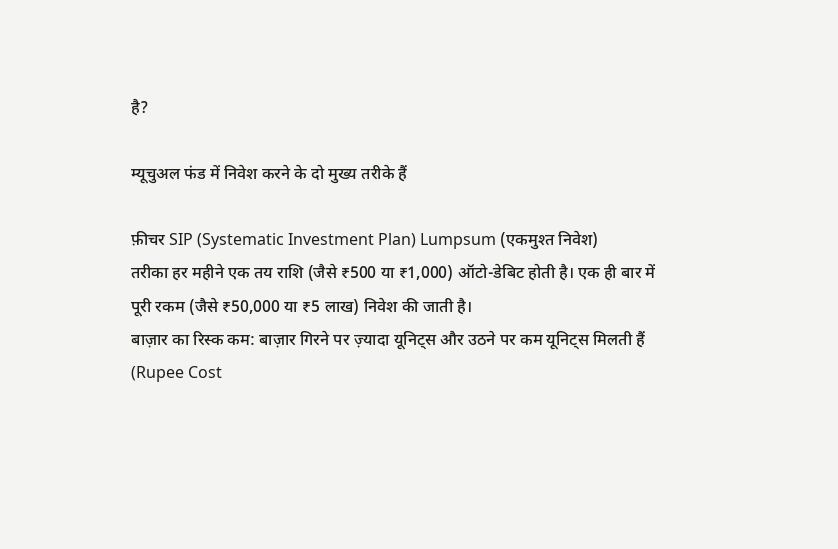है?

म्यूचुअल फंड में निवेश करने के दो मुख्य तरीके हैं

फ़ीचर SIP (Systematic Investment Plan) Lumpsum (एकमुश्त निवेश)
तरीका हर महीने एक तय राशि (जैसे ₹500 या ₹1,000) ऑटो-डेबिट होती है। एक ही बार में पूरी रकम (जैसे ₹50,000 या ₹5 लाख) निवेश की जाती है।
बाज़ार का रिस्क कम: बाज़ार गिरने पर ज़्यादा यूनिट्स और उठने पर कम यूनिट्स मिलती हैं (Rupee Cost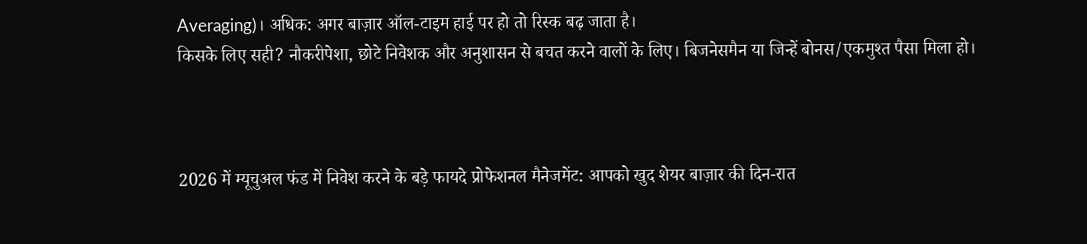Averaging)। अधिक: अगर बाज़ार ऑल-टाइम हाई पर हो तो रिस्क बढ़ जाता है।
किसके लिए सही? नौकरीपेशा, छोटे निवेशक और अनुशासन से बचत करने वालों के लिए। बिजनेसमैन या जिन्हें बोनस/एकमुश्त पैसा मिला हो।



2026 में म्यूचुअल फंड में निवेश करने के बड़े फायदे प्रोफेशनल मैनेजमेंट: आपको खुद शेयर बाज़ार की दिन-रात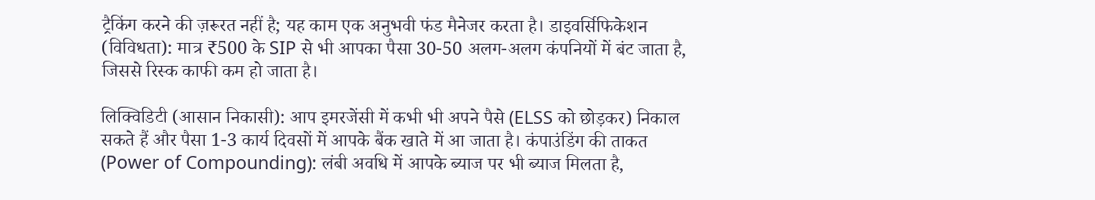ट्रैकिंग करने की ज़रूरत नहीं है; यह काम एक अनुभवी फंड मैनेजर करता है। डाइवर्सिफिकेशन (विविधता): मात्र ₹500 के SIP से भी आपका पैसा 30-50 अलग-अलग कंपनियों में बंट जाता है, जिससे रिस्क काफी कम हो जाता है।

लिक्विडिटी (आसान निकासी): आप इमरजेंसी में कभी भी अपने पैसे (ELSS को छोड़कर) निकाल सकते हैं और पैसा 1-3 कार्य दिवसों में आपके बैंक खाते में आ जाता है। कंपाउंडिंग की ताकत (Power of Compounding): लंबी अवधि में आपके ब्याज पर भी ब्याज मिलता है,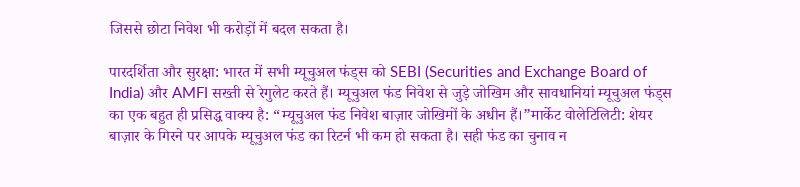जिससे छोटा निवेश भी करोड़ों में बदल सकता है।

पारदर्शिता और सुरक्षा: भारत में सभी म्यूचुअल फंड्स को SEBI (Securities and Exchange Board of India) और AMFI सख्ती से रेगुलेट करते हैं। म्यूचुअल फंड निवेश से जुड़े जोखिम और सावधानियां म्यूचुअल फंड्स का एक बहुत ही प्रसिद्ध वाक्य है: “म्यूचुअल फंड निवेश बाज़ार जोखिमों के अधीन हैं।”मार्केट वोलेटिलिटी: शेयर बाज़ार के गिरने पर आपके म्यूचुअल फंड का रिटर्न भी कम हो सकता है। सही फंड का चुनाव न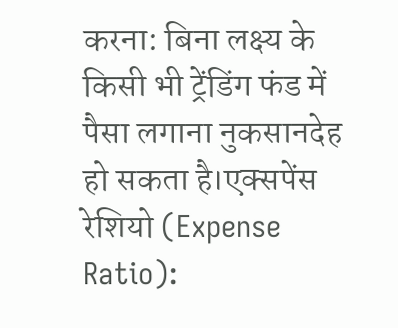करना: बिना लक्ष्य के किसी भी ट्रेंडिंग फंड में पैसा लगाना नुकसानदेह हो सकता है।एक्सपेंस रेशियो (Expense Ratio):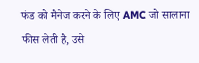फंड को मैनेज करने के लिए AMC जो सालाना फीस लेती है, उसे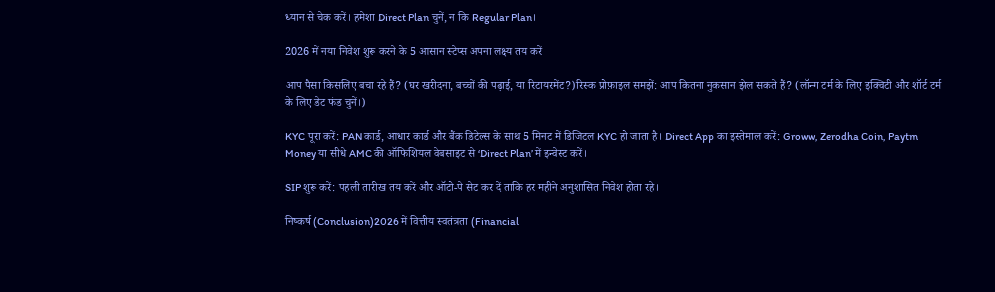ध्यान से चेक करें। हमेशा Direct Plan चुनें, न कि Regular Plan।

2026 में नया निवेश शुरू करने के 5 आसान स्टेप्स अपना लक्ष्य तय करें

आप पैसा किसलिए बचा रहे हैं? (घर खरीदना, बच्चों की पढ़ाई, या रिटायरमेंट?)रिस्क प्रोफ़ाइल समझें: आप कितना नुकसान झेल सकते हैं? (लॉन्ग टर्म के लिए इक्विटी और शॉर्ट टर्म के लिए डेट फंड चुनें।)

KYC पूरा करें: PAN कार्ड, आधार कार्ड और बैंक डिटेल्स के साथ 5 मिनट में डिजिटल KYC हो जाता है। Direct App का इस्तेमाल करें: Groww, Zerodha Coin, Paytm Money या सीधे AMC की ऑफिशियल वेबसाइट से ‘Direct Plan’ में इन्वेस्ट करें।

SIP शुरू करें: पहली तारीख तय करें और ऑटो-पे सेट कर दें ताकि हर महीने अनुशासित निवेश होता रहे।

निष्कर्ष (Conclusion)2026 में वित्तीय स्वतंत्रता (Financial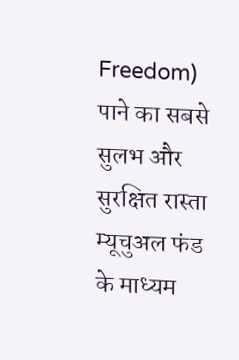Freedom) पाने का सबसे सुलभ और सुरक्षित रास्ता म्यूचुअल फंड के माध्यम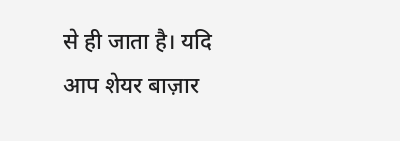से ही जाता है। यदि आप शेयर बाज़ार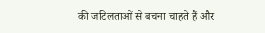की जटिलताओं से बचना चाहते हैं और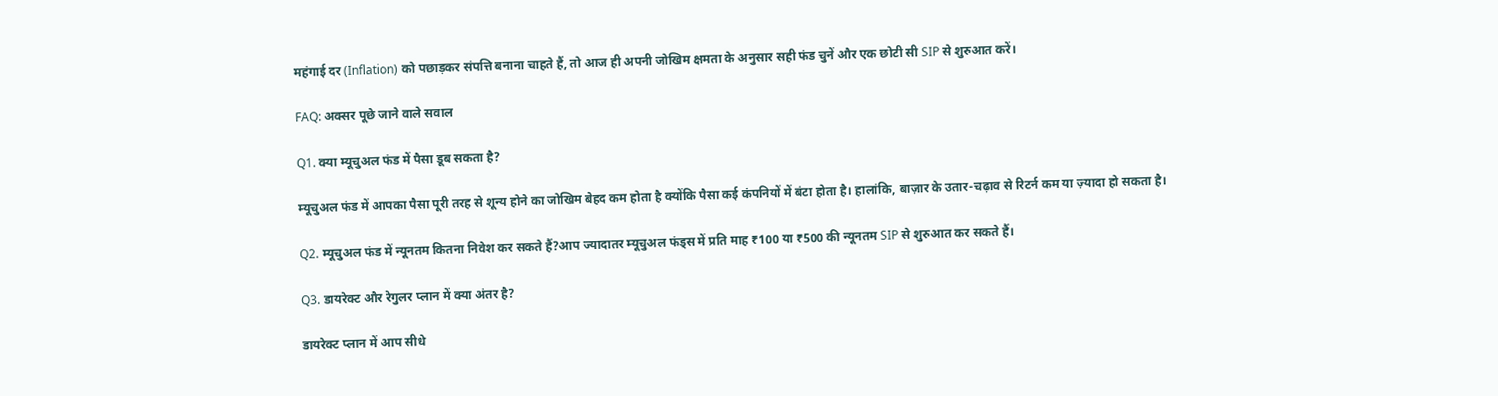महंगाई दर (Inflation) को पछाड़कर संपत्ति बनाना चाहते हैं, तो आज ही अपनी जोखिम क्षमता के अनुसार सही फंड चुनें और एक छोटी सी SIP से शुरुआत करें।

FAQ: अक्सर पूछे जाने वाले सवाल

Q1. क्या म्यूचुअल फंड में पैसा डूब सकता है?

म्यूचुअल फंड में आपका पैसा पूरी तरह से शून्य होने का जोखिम बेहद कम होता है क्योंकि पैसा कई कंपनियों में बंटा होता है। हालांकि, बाज़ार के उतार-चढ़ाव से रिटर्न कम या ज़्यादा हो सकता है।

Q2. म्यूचुअल फंड में न्यूनतम कितना निवेश कर सकते हैं?आप ज्यादातर म्यूचुअल फंड्स में प्रति माह ₹100 या ₹500 की न्यूनतम SIP से शुरुआत कर सकते हैं।

Q3. डायरेक्ट और रेगुलर प्लान में क्या अंतर है?

डायरेक्ट प्लान में आप सीधे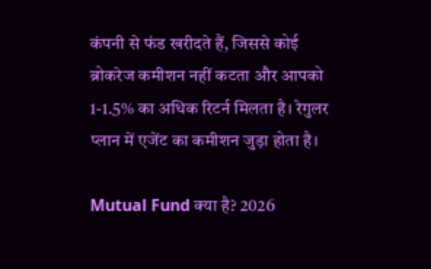कंपनी से फंड खरीदते हैं, जिससे कोई ब्रोकरेज कमीशन नहीं कटता और आपको 1-1.5% का अधिक रिटर्न मिलता है। रेगुलर प्लान में एजेंट का कमीशन जुड़ा होता है।

Mutual Fund क्या है? 2026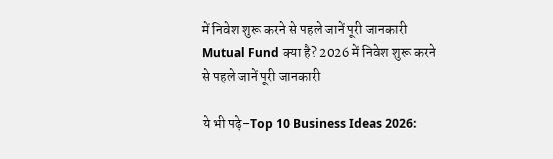में निवेश शुरू करने से पहले जानें पूरी जानकारी
Mutual Fund क्या है? 2026 में निवेश शुरू करने से पहले जानें पूरी जानकारी

ये भी पढ़े–Top 10 Business Ideas 2026: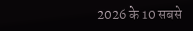2026 के 10 सबसे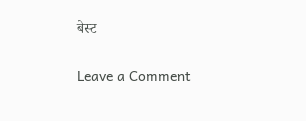बेस्ट

Leave a Comment